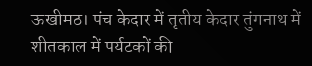ऊखीमठ। पंच केदार में तृतीय केदार तुंगनाथ में शीतकाल में पर्यटकों की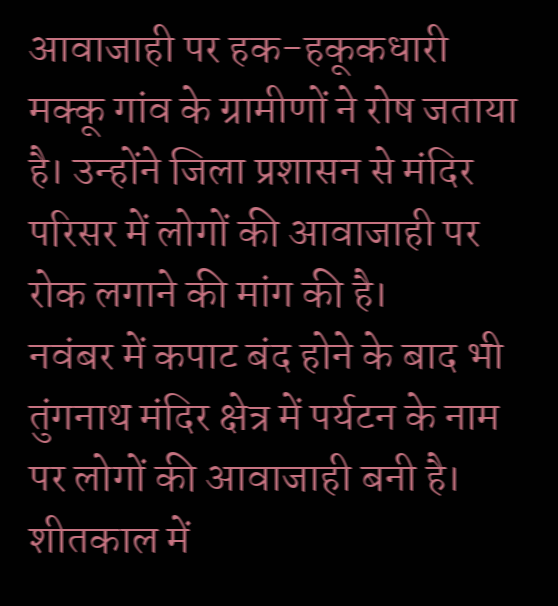आवाजाही पर हक-हकूकधारी मक्कू गांव के ग्रामीणों ने रोष जताया है। उन्होंने जिला प्रशासन से मंदिर परिसर में लोगों की आवाजाही पर रोक लगाने की मांग की है।
नवंबर में कपाट बंद होने के बाद भी तुंगनाथ मंदिर क्षेत्र में पर्यटन के नाम पर लोगों की आवाजाही बनी है। शीतकाल में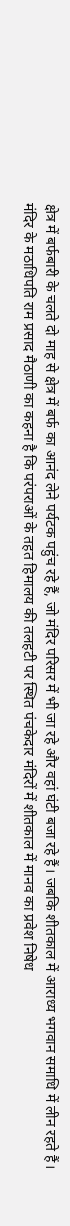क्षेत्र में बर्फबारी के चलते दो माह से क्षेत्र में बर्फ का आनंद लेने पर्यटक पहुंच रहे हैं, जो मंदिर परिसर में भी जा रहे और वहां घंटी बजा रहे हैं। जबकि शीतकाल में आराध्य भगवान समाधि में लीन रहते हैं।
मंदिर के मठाधिपति राम प्रसाद मैठाणी का कहना है कि परंपराओं के तहत हिमालय की तलहटी पर स्थित पंचकेदार मंदिरों में शीतकाल में मानव का प्रवेश निषेध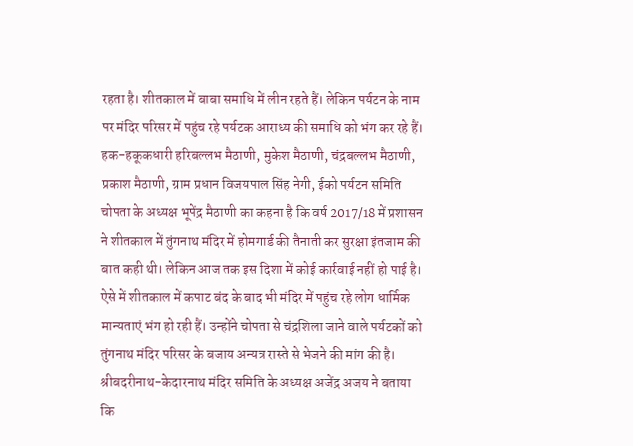रहता है। शीतकाल में बाबा समाधि में लीन रहते हैं। लेकिन पर्यटन के नाम पर मंदिर परिसर में पहुंच रहे पर्यटक आराध्य की समाधि को भंग कर रहे हैं। हक-हकूकधारी हरिबल्लभ मैठाणी, मुकेश मैठाणी, चंद्रबल्लभ मैठाणी, प्रकाश मैठाणी, ग्राम प्रधान विजयपाल सिंह नेगी, ईको पर्यटन समिति चोपता के अध्यक्ष भूपेंद्र मैठाणी का कहना है कि वर्ष 2017/18 में प्रशासन ने शीतकाल में तुंगनाथ मंदिर में होमगार्ड की तैनाती कर सुरक्षा इंतजाम की बात कही थी। लेकिन आज तक इस दिशा में कोई कार्रवाई नहीं हो पाई है।
ऐसे में शीतकाल में कपाट बंद के बाद भी मंदिर में पहुंच रहे लोग धार्मिक मान्यताएं भंग हो रही हैं। उन्होंने चोपता से चंद्रशिला जाने वाले पर्यटकों को तुंगनाथ मंदिर परिसर के बजाय अन्यत्र रास्ते से भेजने की मांग की है। श्रीबदरीनाथ-केदारनाथ मंदिर समिति के अध्यक्ष अजेंद्र अजय ने बताया कि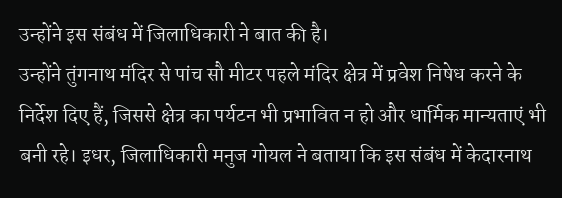उन्होंने इस संबंध में जिलाधिकारी ने बात की है।
उन्होंने तुंगनाथ मंदिर से पांच सौ मीटर पहले मंदिर क्षेत्र में प्रवेश निषेध करने के निर्देश दिए हैं, जिससे क्षेत्र का पर्यटन भी प्रभावित न हो और धार्मिक मान्यताएं भी बनी रहे। इधर, जिलाधिकारी मनुज गोयल ने बताया कि इस संबंध में केदारनाथ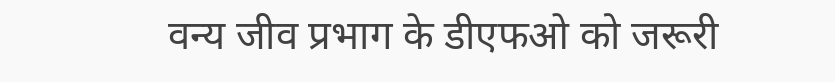वन्य जीव प्रभाग के डीएफओ को जरूरी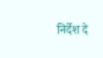निर्देश दे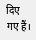दिए गए हैं।